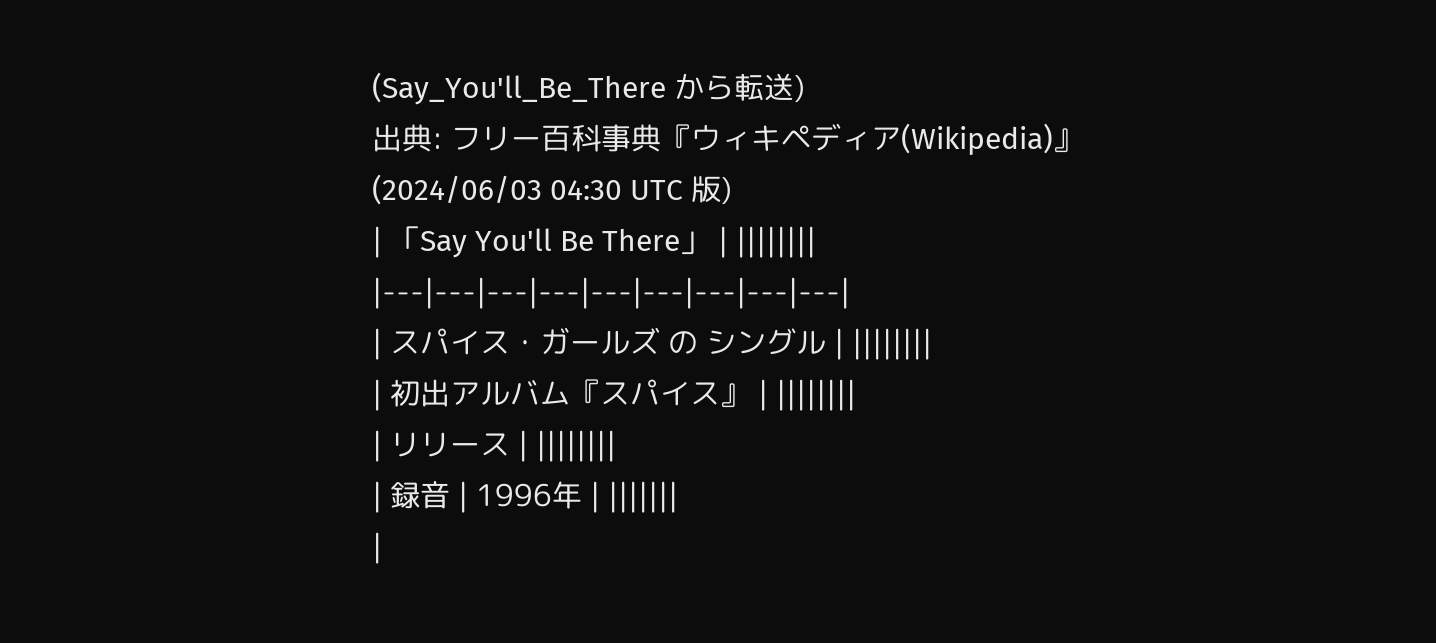(Say_You'll_Be_There から転送)
出典: フリー百科事典『ウィキペディア(Wikipedia)』 (2024/06/03 04:30 UTC 版)
| 「Say You'll Be There」 | ||||||||
|---|---|---|---|---|---|---|---|---|
| スパイス・ガールズ の シングル | ||||||||
| 初出アルバム『スパイス』 | ||||||||
| リリース | ||||||||
| 録音 | 1996年 | |||||||
|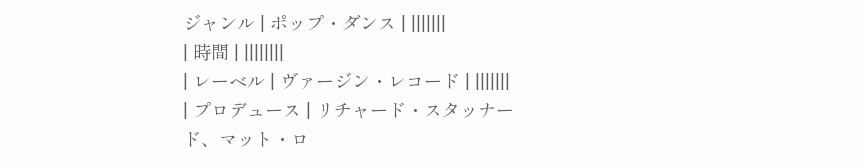ジャンル | ポップ・ダンス | |||||||
| 時間 | ||||||||
| レーベル | ヴァージン・レコード | |||||||
| プロデュース | リチャード・スタッナード、マット・ロ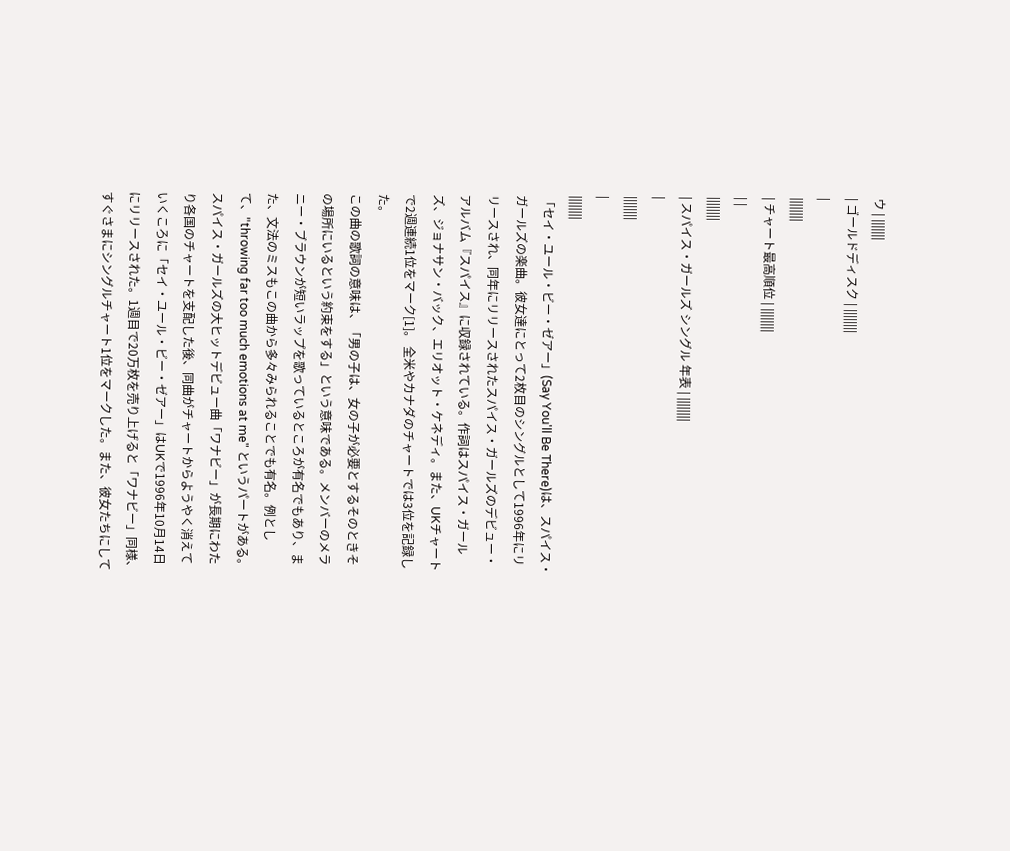ウ | |||||||
| ゴールドディスク | ||||||||
|
||||||||
| チャート最高順位 | ||||||||
| |
||||||||
| スパイス・ガールズ シングル 年表 | ||||||||
|
||||||||
|
||||||||
「セイ・ユール・ビー・ゼアー」(Say You'll Be There)は、スパイス・ガールズの楽曲。彼女達にとって2枚目のシングルとして1996年にリリースされ、同年にリリースされたスパイス・ガールズのデビュー・アルバム『スパイス』に収録されている。作詞はスパイス・ガールズ、ジョナサン・バック、エリオット・ケネディ。また、UKチャートで2週連続1位をマーク[1]。 全米やカナダのチャートでは3位を記録した。
この曲の歌詞の意味は、「男の子は、女の子が必要とするそのときその場所にいるという約束をする」という意味である。メンバーのメラニー・ブラウンが短いラップを歌っているところが有名でもあり、また、文法のミスもこの曲から多々みられることでも有名。例として、"throwing far too much emotions at me" というパートがある。
スパイス・ガールズの大ヒットデビュー曲「ワナビー」が長期にわたり各国のチャートを支配した後、同曲がチャートからようやく消えていくころに「セイ・ユール・ビー・ゼアー」はUKで1996年10月14日にリリースされた。1週目で20万枚を売り上げると「ワナビー」同様、すぐさまにシングルチャート1位をマークした。また、彼女たちにして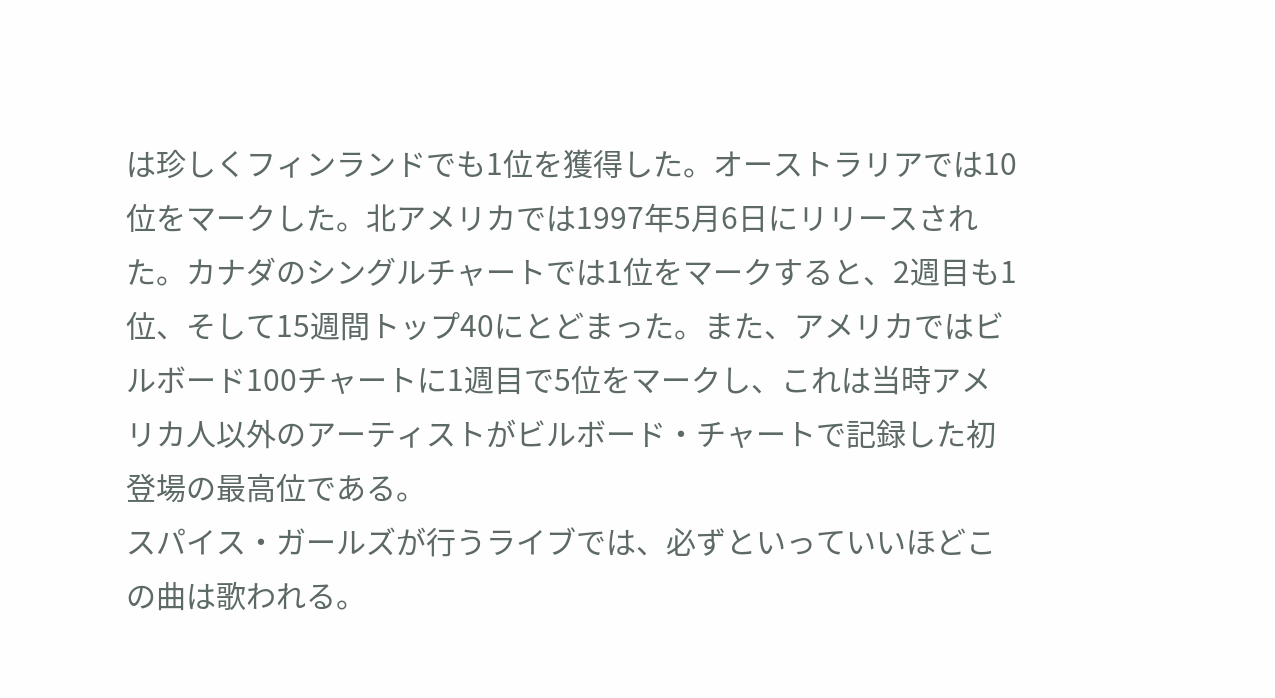は珍しくフィンランドでも1位を獲得した。オーストラリアでは10位をマークした。北アメリカでは1997年5月6日にリリースされた。カナダのシングルチャートでは1位をマークすると、2週目も1位、そして15週間トップ40にとどまった。また、アメリカではビルボード100チャートに1週目で5位をマークし、これは当時アメリカ人以外のアーティストがビルボード・チャートで記録した初登場の最高位である。
スパイス・ガールズが行うライブでは、必ずといっていいほどこの曲は歌われる。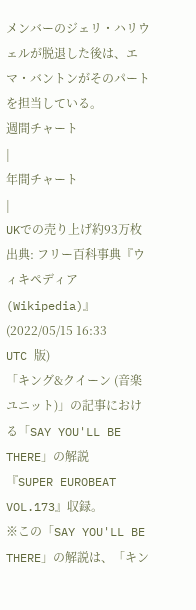メンバーのジェリ・ハリウェルが脱退した後は、エマ・バントンがそのパートを担当している。
週間チャート
|
年間チャート
|
UKでの売り上げ約93万枚
出典: フリー百科事典『ウィキペディア(Wikipedia)』 (2022/05/15 16:33 UTC 版)
「キング&クイーン (音楽ユニット)」の記事における「SAY YOU'LL BE THERE」の解説
『SUPER EUROBEAT VOL.173』収録。
※この「SAY YOU'LL BE THERE」の解説は、「キン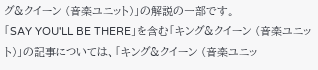グ&クイーン (音楽ユニット)」の解説の一部です。
「SAY YOU'LL BE THERE」を含む「キング&クイーン (音楽ユニット)」の記事については、「キング&クイーン (音楽ユニッ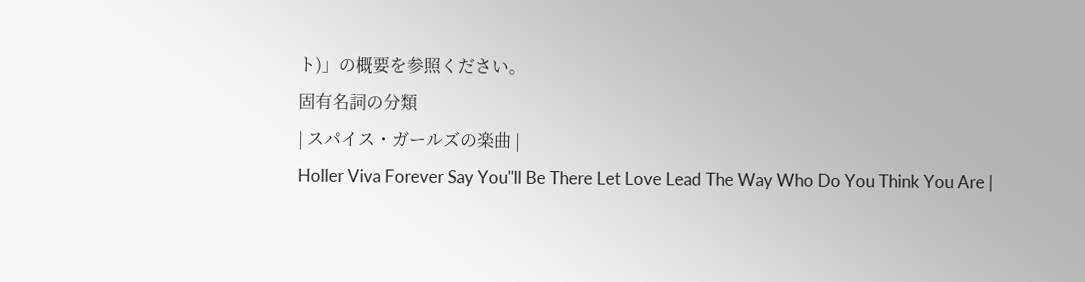ト)」の概要を参照ください。
固有名詞の分類
| スパイス・ガールズの楽曲 |
Holler Viva Forever Say You''ll Be There Let Love Lead The Way Who Do You Think You Are |